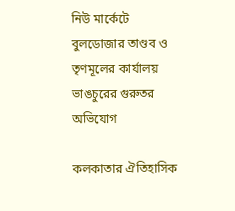নিউ মার্কেটে বুলডোজার তাণ্ডব ও তৃণমূলের কার্যালয় ভাঙচুরের গুরুতর অভিযোগ

কলকাতার ঐতিহাসিক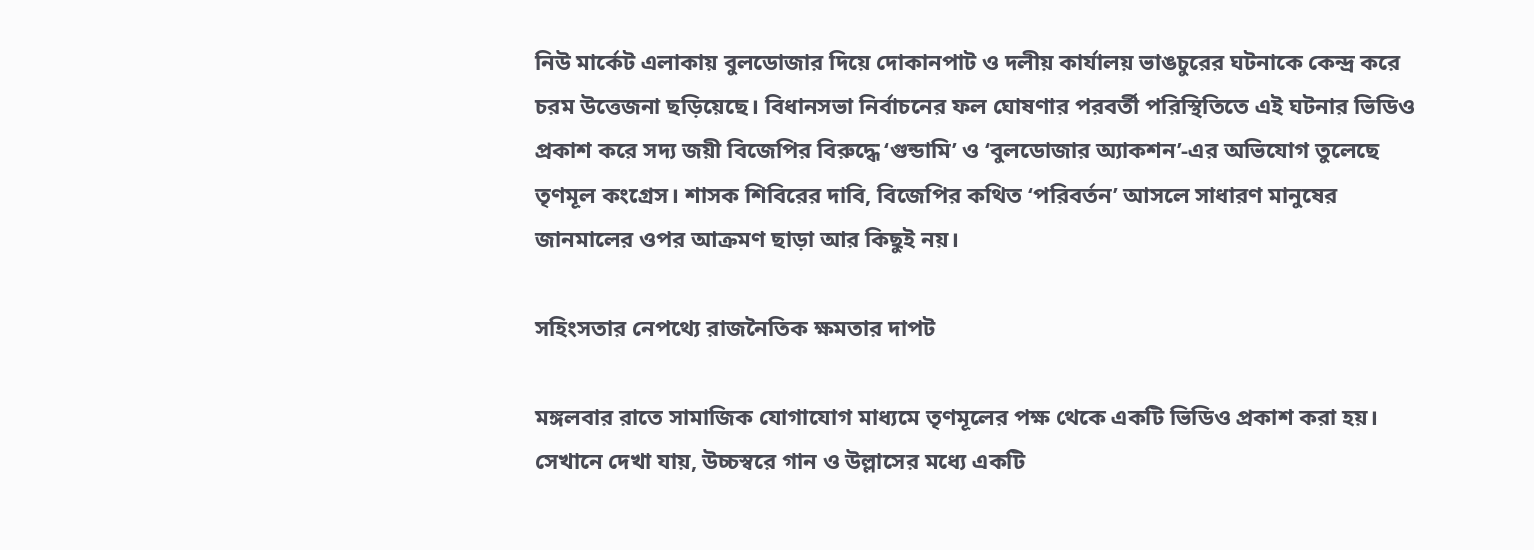নিউ মার্কেট এলাকায় বুলডোজার দিয়ে দোকানপাট ও দলীয় কার্যালয় ভাঙচুরের ঘটনাকে কেন্দ্র করে চরম উত্তেজনা ছড়িয়েছে। বিধানসভা নির্বাচনের ফল ঘোষণার পরবর্তী পরিস্থিতিতে এই ঘটনার ভিডিও প্রকাশ করে সদ্য জয়ী বিজেপির বিরুদ্ধে ‘গুন্ডামি’ ও ‘বুলডোজার অ্যাকশন’-এর অভিযোগ তুলেছে তৃণমূল কংগ্রেস। শাসক শিবিরের দাবি, বিজেপির কথিত ‘পরিবর্তন’ আসলে সাধারণ মানুষের জানমালের ওপর আক্রমণ ছাড়া আর কিছুই নয়।

সহিংসতার নেপথ্যে রাজনৈতিক ক্ষমতার দাপট

মঙ্গলবার রাতে সামাজিক যোগাযোগ মাধ্যমে তৃণমূলের পক্ষ থেকে একটি ভিডিও প্রকাশ করা হয়। সেখানে দেখা যায়, উচ্চস্বরে গান ও উল্লাসের মধ্যে একটি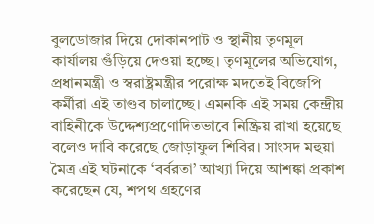বুলডোজার দিয়ে দোকানপাট ও স্থানীয় তৃণমূল কার্যালয় গুঁড়িয়ে দেওয়া হচ্ছে। তৃণমূলের অভিযোগ, প্রধানমন্ত্রী ও স্বরাষ্ট্রমন্ত্রীর পরোক্ষ মদতেই বিজেপি কর্মীরা এই তাণ্ডব চালাচ্ছে। এমনকি এই সময় কেন্দ্রীয় বাহিনীকে উদ্দেশ্যপ্রণোদিতভাবে নিষ্ক্রিয় রাখা হয়েছে বলেও দাবি করেছে জোড়াফুল শিবির। সাংসদ মহুয়া মৈত্র এই ঘটনাকে ‘বর্বরতা’ আখ্যা দিয়ে আশঙ্কা প্রকাশ করেছেন যে, শপথ গ্রহণের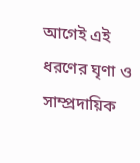আগেই এই ধরণের ঘৃণা ও সাম্প্রদায়িক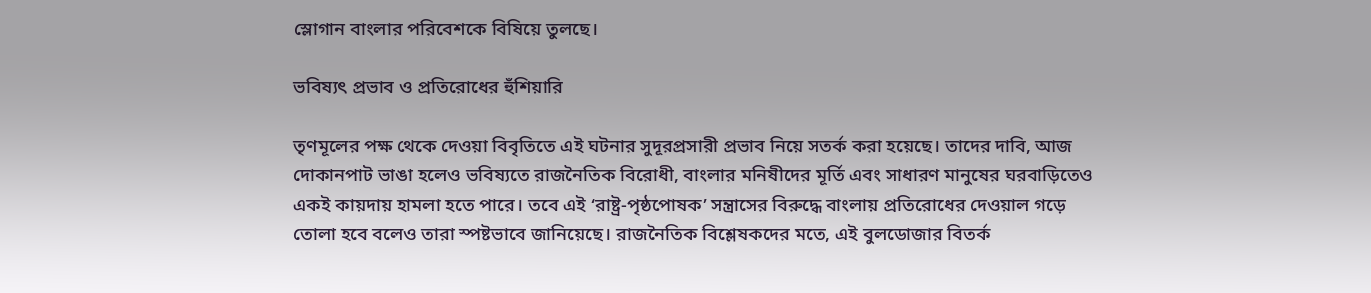স্লোগান বাংলার পরিবেশকে বিষিয়ে তুলছে।

ভবিষ্যৎ প্রভাব ও প্রতিরোধের হুঁশিয়ারি

তৃণমূলের পক্ষ থেকে দেওয়া বিবৃতিতে এই ঘটনার সুদূরপ্রসারী প্রভাব নিয়ে সতর্ক করা হয়েছে। তাদের দাবি, আজ দোকানপাট ভাঙা হলেও ভবিষ্যতে রাজনৈতিক বিরোধী, বাংলার মনিষীদের মূর্তি এবং সাধারণ মানুষের ঘরবাড়িতেও একই কায়দায় হামলা হতে পারে। তবে এই ‘রাষ্ট্র-পৃষ্ঠপোষক’ সন্ত্রাসের বিরুদ্ধে বাংলায় প্রতিরোধের দেওয়াল গড়ে তোলা হবে বলেও তারা স্পষ্টভাবে জানিয়েছে। রাজনৈতিক বিশ্লেষকদের মতে, এই বুলডোজার বিতর্ক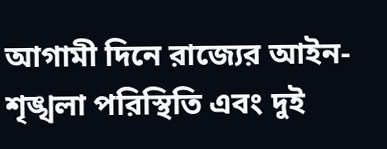আগামী দিনে রাজ্যের আইন-শৃঙ্খলা পরিস্থিতি এবং দুই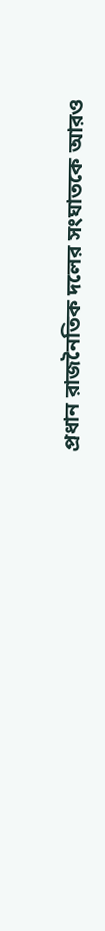প্রধান রাজনৈতিক দলের সংঘাতকে আরও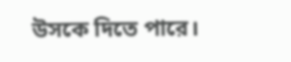উসকে দিতে পারে।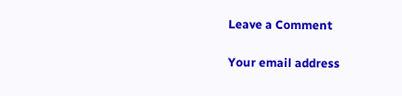Leave a Comment

Your email address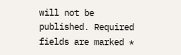will not be published. Required fields are marked *